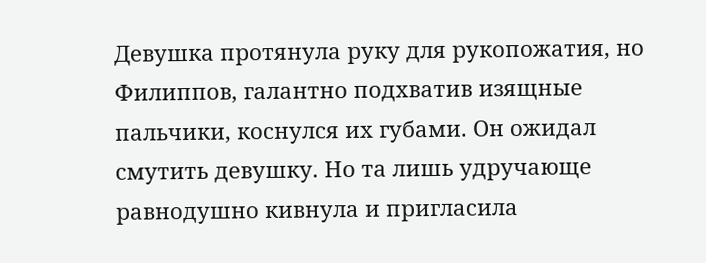Девушка протянула руку для рукопожатия, но Филиппов, галантно подхватив изящные пальчики, коснулся их губами. Он ожидал смутить девушку. Но та лишь удручающе равнодушно кивнула и пригласила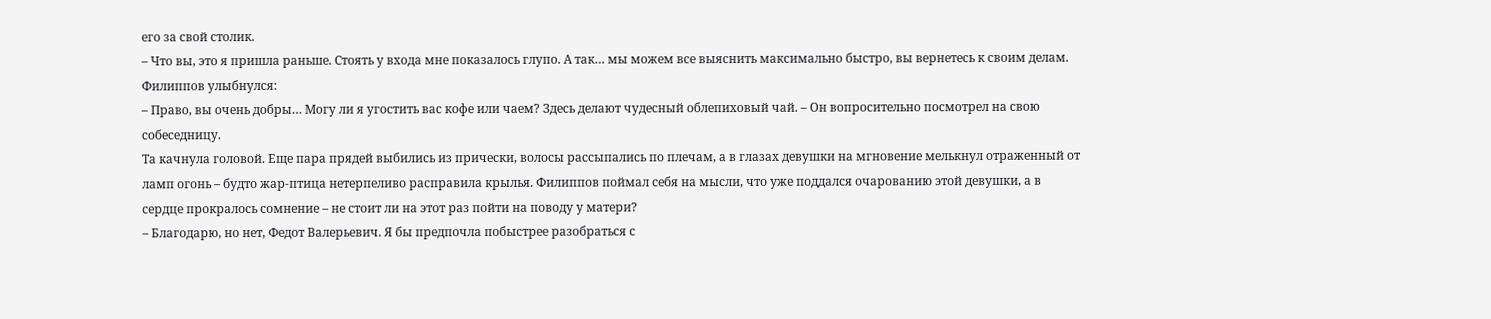его за свой столик.
– Что вы, это я пришла раньше. Стоять у входа мне показалось глупо. А так… мы можем все выяснить максимально быстро, вы вернетесь к своим делам.
Филиппов улыбнулся:
– Право, вы очень добры… Могу ли я угостить вас кофе или чаем? Здесь делают чудесный облепиховый чай. – Он вопросительно посмотрел на свою собеседницу.
Та качнула головой. Еще пара прядей выбились из прически, волосы рассыпались по плечам, а в глазах девушки на мгновение мелькнул отраженный от ламп огонь – будто жар-птица нетерпеливо расправила крылья. Филиппов поймал себя на мысли, что уже поддался очарованию этой девушки, а в сердце прокралось сомнение – не стоит ли на этот раз пойти на поводу у матери?
– Благодарю, но нет, Федот Валерьевич. Я бы предпочла побыстрее разобраться с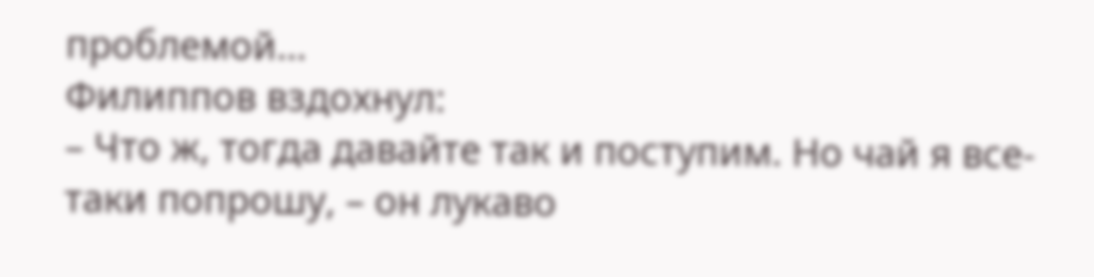проблемой…
Филиппов вздохнул:
– Что ж, тогда давайте так и поступим. Но чай я все-таки попрошу, – он лукаво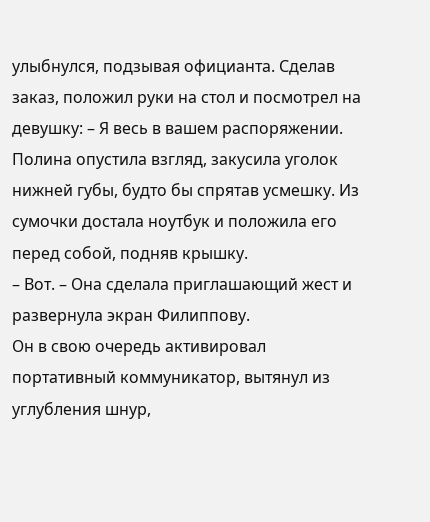улыбнулся, подзывая официанта. Сделав заказ, положил руки на стол и посмотрел на девушку: – Я весь в вашем распоряжении.
Полина опустила взгляд, закусила уголок нижней губы, будто бы спрятав усмешку. Из сумочки достала ноутбук и положила его перед собой, подняв крышку.
– Вот. – Она сделала приглашающий жест и развернула экран Филиппову.
Он в свою очередь активировал портативный коммуникатор, вытянул из углубления шнур,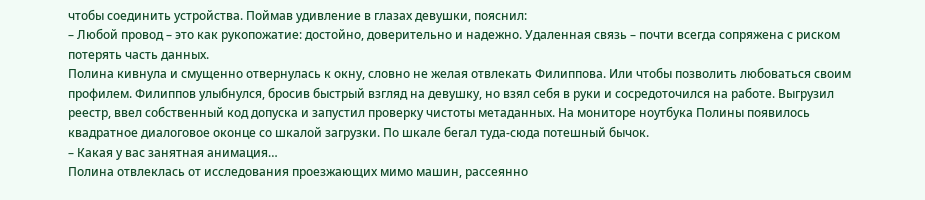чтобы соединить устройства. Поймав удивление в глазах девушки, пояснил:
– Любой провод – это как рукопожатие: достойно, доверительно и надежно. Удаленная связь – почти всегда сопряжена с риском потерять часть данных.
Полина кивнула и смущенно отвернулась к окну, словно не желая отвлекать Филиппова. Или чтобы позволить любоваться своим профилем. Филиппов улыбнулся, бросив быстрый взгляд на девушку, но взял себя в руки и сосредоточился на работе. Выгрузил реестр, ввел собственный код допуска и запустил проверку чистоты метаданных. На мониторе ноутбука Полины появилось квадратное диалоговое оконце со шкалой загрузки. По шкале бегал туда-сюда потешный бычок.
– Какая у вас занятная анимация…
Полина отвлеклась от исследования проезжающих мимо машин, рассеянно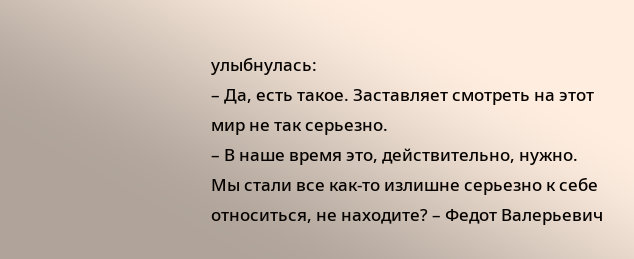улыбнулась:
– Да, есть такое. Заставляет смотреть на этот мир не так серьезно.
– В наше время это, действительно, нужно. Мы стали все как-то излишне серьезно к себе относиться, не находите? – Федот Валерьевич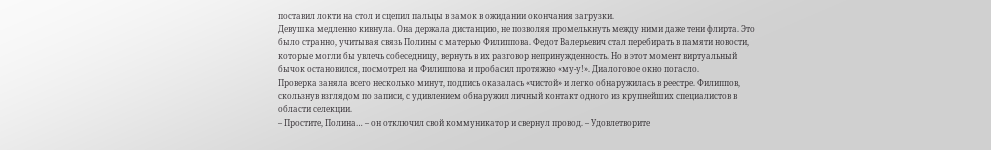поставил локти на стол и сцепил пальцы в замок в ожидании окончания загрузки.
Девушка медленно кивнула. Она держала дистанцию, не позволяя промелькнуть между ними даже тени флирта. Это было странно, учитывая связь Полины с матерью Филиппова. Федот Валерьевич стал перебирать в памяти новости, которые могли бы увлечь собеседницу, вернуть в их разговор непринужденность. Но в этот момент виртуальный бычок остановился, посмотрел на Филиппова и пробасил протяжно «му-у!». Диалоговое окно погасло.
Проверка заняла всего несколько минут, подпись оказалась «чистой» и легко обнаружилась в реестре. Филиппов, скользнув взглядом по записи, с удивлением обнаружил личный контакт одного из крупнейших специалистов в области селекции.
– Простите, Полина… – он отключил свой коммуникатор и свернул провод. – Удовлетворите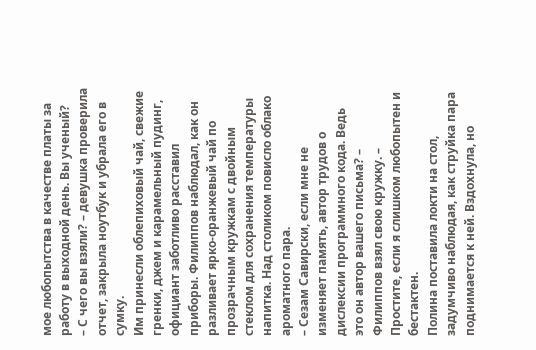мое любопытства в качестве платы за работу в выходной день. Вы ученый?
– С чего вы взяли? – девушка проверила отчет, закрыла ноутбук и убрала его в сумку.
Им принесли облепиховый чай, свежие гренки, джем и карамельный пудинг, официант заботливо расставил приборы. Филиппов наблюдал, как он разливает ярко-оранжевый чай по прозрачным кружкам с двойным стеклом для сохранения температуры напитка. Над столиком повисло облако ароматного пара.
– Сезам Савирски, если мне не изменяет память, автор трудов о дислексии программного кода. Ведь это он автор вашего письма? – Филиппов взял свою кружку. – Простите, если я слишком любопытен и бестактен.
Полина поставила локти на стол, задумчиво наблюдая, как струйка пара поднимается к ней. Вздохнула, но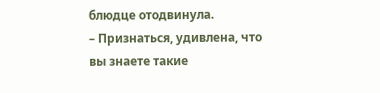блюдце отодвинула.
– Признаться, удивлена, что вы знаете такие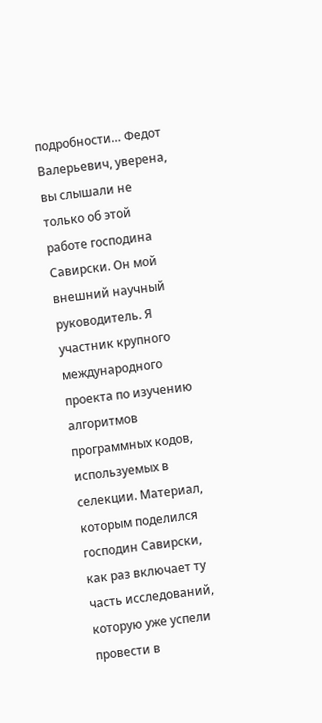подробности… Федот Валерьевич, уверена, вы слышали не только об этой работе господина Савирски. Он мой внешний научный руководитель. Я участник крупного международного проекта по изучению алгоритмов программных кодов, используемых в селекции. Материал, которым поделился господин Савирски, как раз включает ту часть исследований, которую уже успели провести в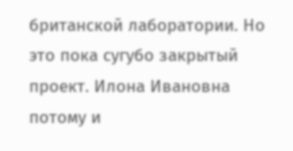британской лаборатории. Но это пока сугубо закрытый проект. Илона Ивановна потому и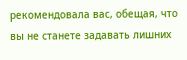рекомендовала вас, обещая, что вы не станете задавать лишних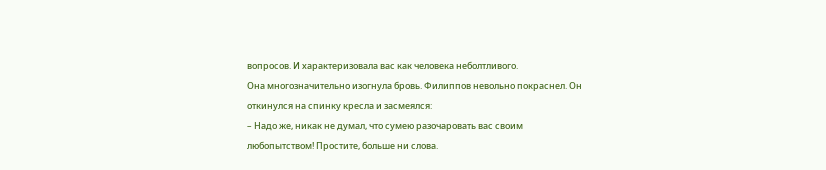вопросов. И характеризовала вас как человека неболтливого.
Она многозначительно изогнула бровь. Филиппов невольно покраснел. Он откинулся на спинку кресла и засмеялся:
– Надо же, никак не думал, что сумею разочаровать вас своим любопытством! Простите, больше ни слова.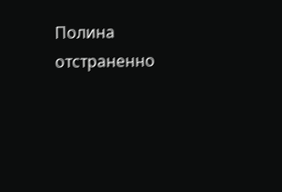Полина отстраненно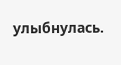улыбнулась.